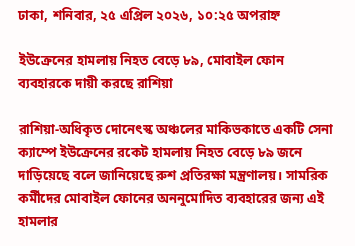ঢাকা, শনিবার, ২৫ এপ্রিল ২০২৬, ১০:২৫ অপরাহ্ন

ইউক্রেনের হামলায় নিহত বেড়ে ৮৯, মোবাইল ফোন ব্যবহারকে দায়ী করছে রাশিয়া

রাশিয়া-অধিকৃত দোনেৎস্ক অঞ্চলের মাকিভকাতে একটি সেনা ক্যাম্পে ইউক্রেনের রকেট হামলায় নিহত বেড়ে ৮৯ জনে দাড়িয়েছে বলে জানিয়েছে রুশ প্রতিরক্ষা মন্ত্রণালয়। সামরিক কর্মীদের মোবাইল ফোনের অননুমোদিত ব্যবহারের জন্য এই হামলার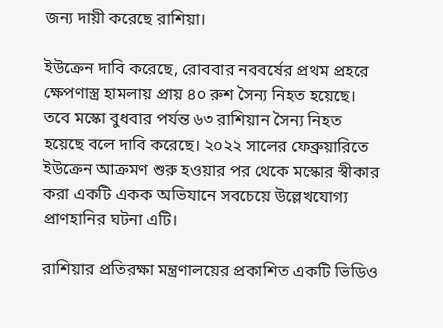জন্য দায়ী করেছে রাশিয়া।

ইউক্রেন দাবি করেছে, রোববার নববর্ষের প্রথম প্রহরে ক্ষেপণাস্ত্র হামলায় প্রায় ৪০ রুশ সৈন্য নিহত হয়েছে। তবে মস্কো বুধবার পর্যন্ত ৬৩ রাশিয়ান সৈন্য নিহত হয়েছে বলে দাবি করেছে। ২০২২ সালের ফেব্রুয়ারিতে ইউক্রেন আক্রমণ শুরু হওয়ার পর থেকে মস্কোর স্বীকার করা একটি একক অভিযানে সবচেয়ে উল্লেখযোগ্য প্রাণহানির ঘটনা এটি।

রাশিয়ার প্রতিরক্ষা মন্ত্রণালয়ের প্রকাশিত একটি ভিডিও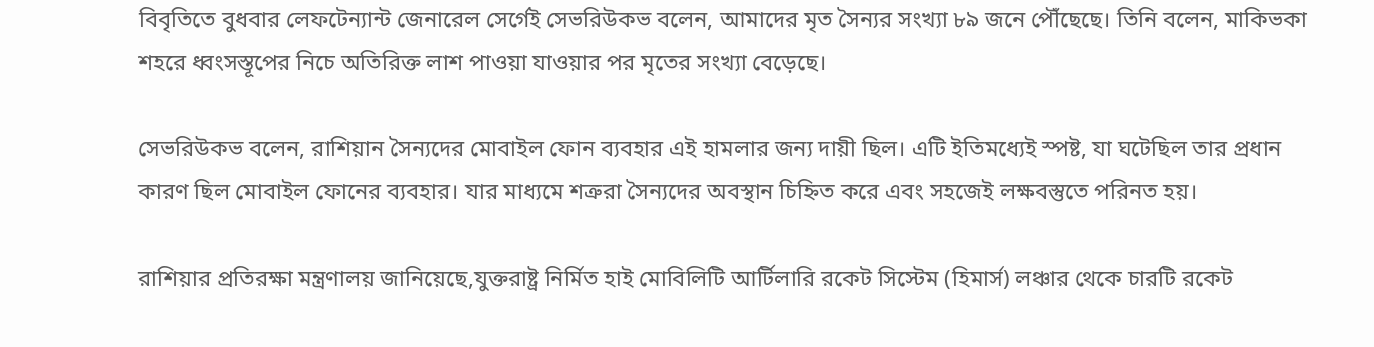বিবৃতিতে বুধবার লেফটেন্যান্ট জেনারেল সের্গেই সেভরিউকভ বলেন, আমাদের মৃত সৈন্যর সংখ্যা ৮৯ জনে পৌঁছেছে। তিনি বলেন, মাকিভকা শহরে ধ্বংসস্তূপের নিচে অতিরিক্ত লাশ পাওয়া যাওয়ার পর মৃতের সংখ্যা বেড়েছে।

সেভরিউকভ বলেন, রাশিয়ান সৈন্যদের মোবাইল ফোন ব্যবহার এই হামলার জন্য দায়ী ছিল। এটি ইতিমধ্যেই স্পষ্ট, যা ঘটেছিল তার প্রধান কারণ ছিল মোবাইল ফোনের ব্যবহার। যার মাধ্যমে শত্রুরা সৈন্যদের অবস্থান চিহ্নিত করে এবং সহজেই লক্ষবস্তুতে পরিনত হয়।

রাশিয়ার প্রতিরক্ষা মন্ত্রণালয় জানিয়েছে,যুক্তরাষ্ট্র নির্মিত হাই মোবিলিটি আর্টিলারি রকেট সিস্টেম (হিমার্স) লঞ্চার থেকে চারটি রকেট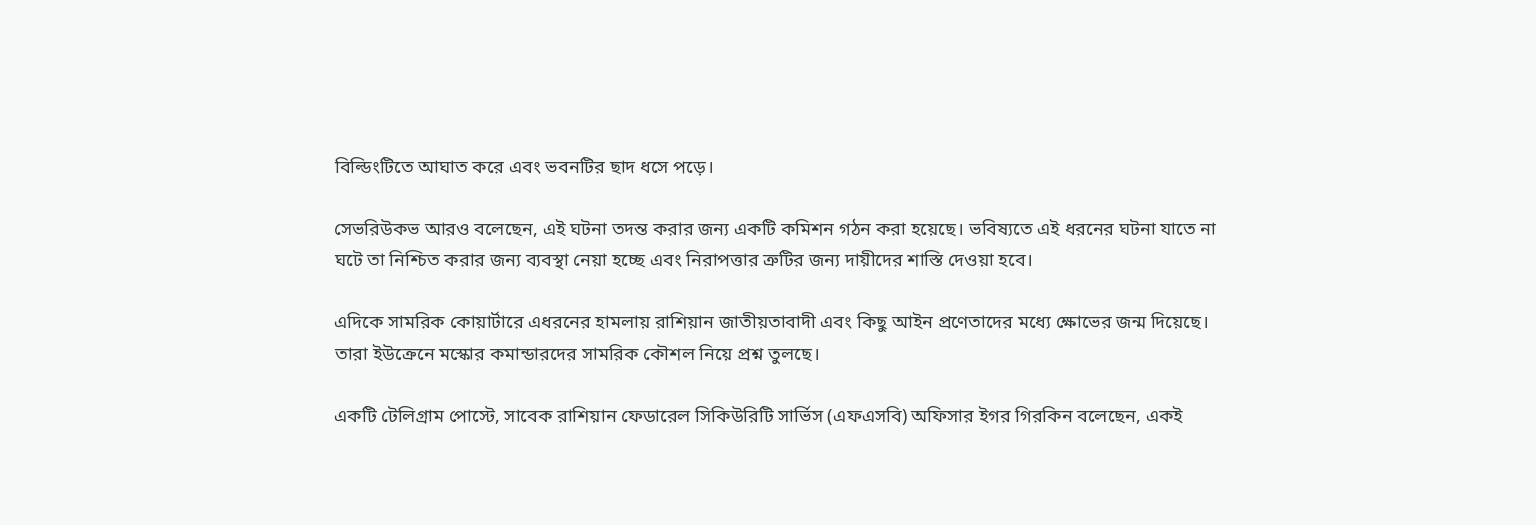বিল্ডিংটিতে আঘাত করে এবং ভবনটির ছাদ ধসে পড়ে।

সেভরিউকভ আরও বলেছেন, এই ঘটনা তদন্ত করার জন্য একটি কমিশন গঠন করা হয়েছে। ভবিষ্যতে এই ধরনের ঘটনা যাতে না ঘটে তা নিশ্চিত করার জন্য ব্যবস্থা নেয়া হচ্ছে এবং নিরাপত্তার ত্রুটির জন্য দায়ীদের শাস্তি দেওয়া হবে।

এদিকে সামরিক কোয়ার্টারে এধরনের হামলায় রাশিয়ান জাতীয়তাবাদী এবং কিছু আইন প্রণেতাদের মধ্যে ক্ষোভের জন্ম দিয়েছে। তারা ইউক্রেনে মস্কোর কমান্ডারদের সামরিক কৌশল নিয়ে প্রশ্ন তুলছে।

একটি টেলিগ্রাম পোস্টে, সাবেক রাশিয়ান ফেডারেল সিকিউরিটি সার্ভিস (এফএসবি) অফিসার ইগর গিরকিন বলেছেন, একই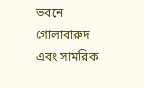ভবনে গোলাবারুদ এবং সামরিক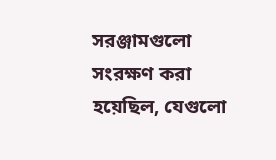সরঞ্জামগুলো সংরক্ষণ করা হয়েছিল, যেগুলো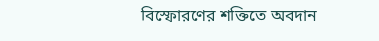বিস্ফোরণের শক্তিতে অবদান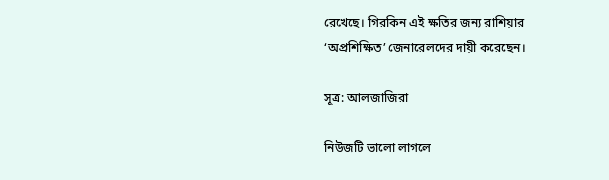রেখেছে। গিরকিন এই ক্ষতির জন্য রাশিয়ার ‘অপ্রশিক্ষিত’ জেনারেলদের দায়ী করেছেন।

সূত্র: আলজাজিরা

নিউজটি ভালো লাগলে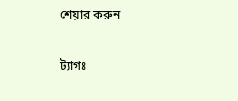শেয়ার করুন

ট্যাগঃ